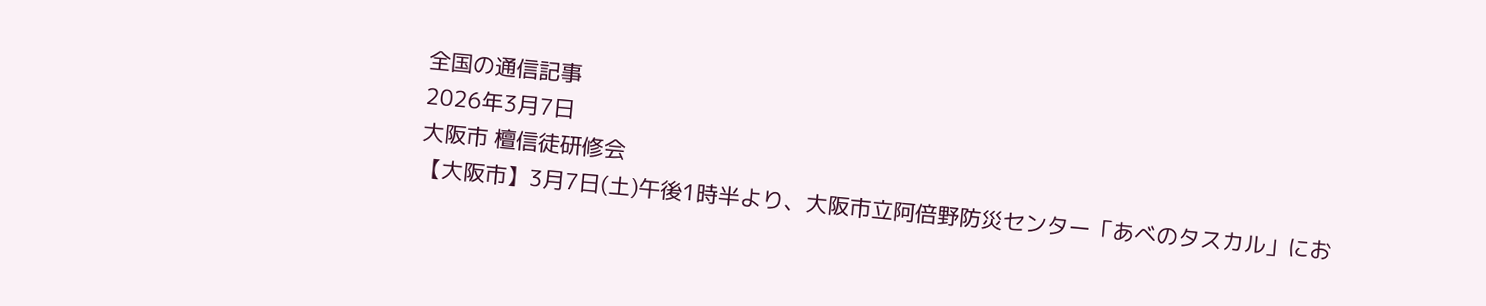全国の通信記事
2026年3月7日
大阪市 檀信徒研修会
【大阪市】3月7日(土)午後1時半より、大阪市立阿倍野防災センター「あべのタスカル」にお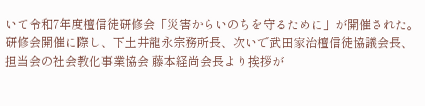いて令和7年度檀信徒研修会「災害からいのちを守るために」が開催された。
研修会開催に際し、下土井龍永宗務所長、次いで武田家治檀信徒協議会長、担当会の社会教化事業協会 藤本経尚会長より挨拶が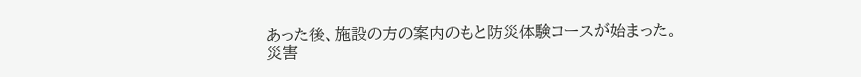あった後、施設の方の案内のもと防災体験コースが始まった。
災害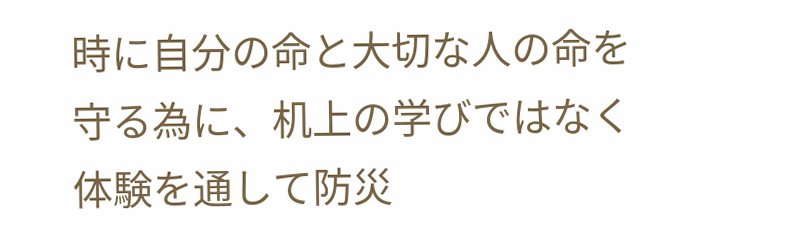時に自分の命と大切な人の命を守る為に、机上の学びではなく体験を通して防災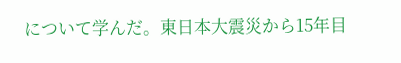について学んだ。東日本大震災から15年目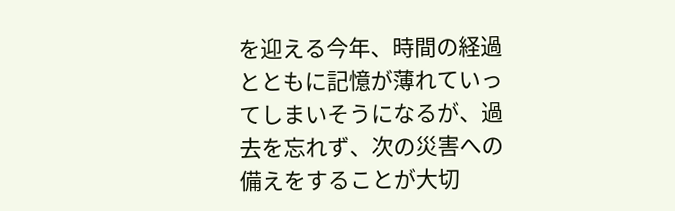を迎える今年、時間の経過とともに記憶が薄れていってしまいそうになるが、過去を忘れず、次の災害への備えをすることが大切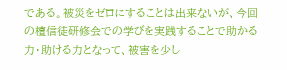である。被災をゼロにすることは出来ないが、今回の檀信徒研修会での学びを実践することで助かる力・助ける力となって、被害を少し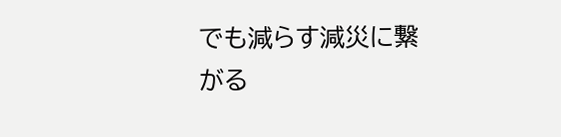でも減らす減災に繋がる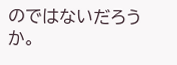のではないだろうか。